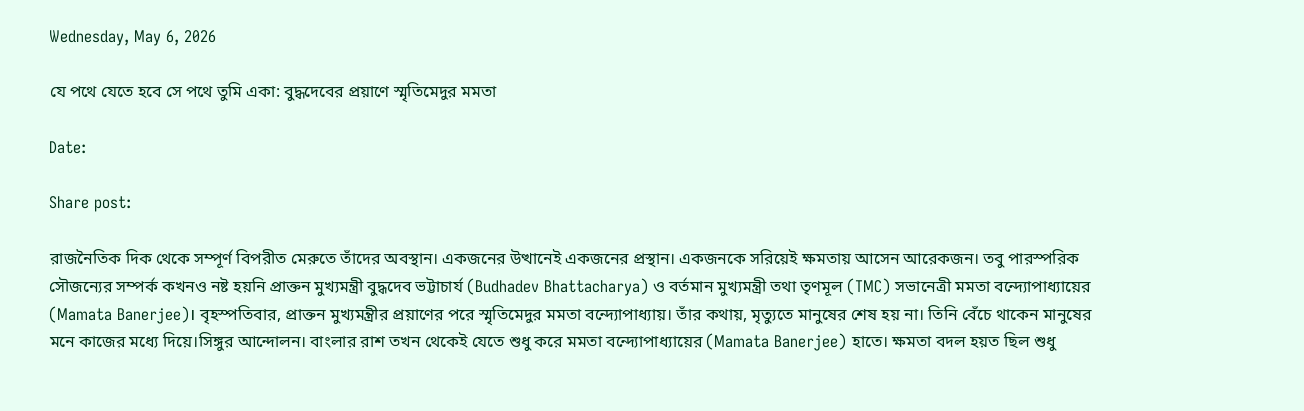Wednesday, May 6, 2026

যে পথে যেতে হবে সে পথে তুমি একা: বুদ্ধদেবের প্রয়াণে স্মৃতিমেদুর মমতা

Date:

Share post:

রাজনৈতিক দিক থেকে সম্পূর্ণ বিপরীত মেরুতে তাঁদের অবস্থান। একজনের উত্থানেই একজনের প্রস্থান। একজনকে সরিয়েই ক্ষমতায় আসেন আরেকজন। তবু পারস্পরিক সৌজন্যের সম্পর্ক কখনও নষ্ট হয়নি প্রাক্তন মুখ্যমন্ত্রী বুদ্ধদেব ভট্টাচার্য (Budhadev Bhattacharya) ও বর্তমান মুখ্যমন্ত্রী তথা তৃণমূল (TMC) সভানেত্রী মমতা বন্দ্যোপাধ্যায়ের (Mamata Banerjee)। বৃহস্পতিবার, প্রাক্তন মুখ্যমন্ত্রীর প্রয়াণের পরে স্মৃতিমেদুর মমতা বন্দ্যোপাধ্যায়। তাঁর কথায়, মৃত্যুতে মানুষের শেষ হয় না। তিনি বেঁচে থাকেন মানুষের মনে কাজের মধ্যে দিয়ে।সিঙ্গুর আন্দোলন। বাংলার রাশ তখন থেকেই যেতে শুধু করে মমতা বন্দ্যোপাধ্যায়ের (Mamata Banerjee) হাতে। ক্ষমতা বদল হয়ত ছিল শুধু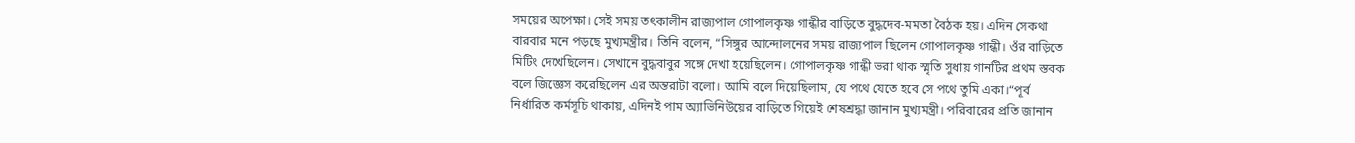সময়ের অপেক্ষা। সেই সময় তৎকালীন রাজ্যপাল গোপালকৃষ্ণ গান্ধীর বাড়িতে বুদ্ধদেব-মমতা বৈঠক হয়। এদিন সেকথা বারবার মনে পড়ছে মুখ্যমন্ত্রীর। তিনি বলেন, “সিঙ্গুর আন্দোলনের সময় রাজ্যপাল ছিলেন গোপালকৃষ্ণ গান্ধী। ওঁর বাড়িতে মিটিং দেখেছিলেন। সেখানে বুদ্ধবাবুর সঙ্গে দেখা হয়েছিলেন। গোপালকৃষ্ণ গান্ধী ভরা থাক স্মৃতি সুধায় গানটির প্রথম স্তবক বলে জিজ্ঞেস করেছিলেন এর অন্তরাটা বলো। আমি বলে দিয়েছিলাম, যে পথে যেতে হবে সে পথে তুমি একা।“পূর্ব নির্ধারিত কর্মসূচি থাকায়, এদিনই পাম অ্যাভিনিউয়ের বাড়িতে গিয়েই শেষশ্রদ্ধা জানান মুখ্যমন্ত্রী। পরিবারের প্রতি জানান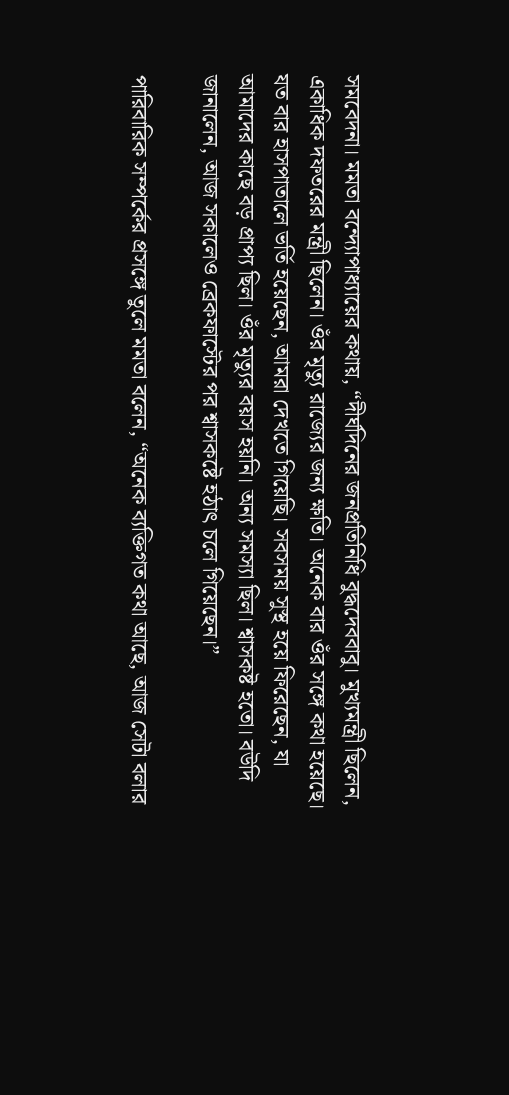সমবেদনা। মমতা বন্দ্যোপাধ্যায়ের কথায়, “দীর্ঘদিনের জনপ্রতিনিধি বুদ্ধদেববাবু। মুখ্যমন্ত্রী ছিলেন, একাধিক দফতরের মন্ত্রী ছিলেন। ওঁর মৃত্যু রাজ্যের জন্য ক্ষতি। অনেক বার ওঁর সঙ্গে কথা হয়েছে। যত বার হাসপাতালে ভর্তি হয়েছেন, আমরা দেখতে গিয়েছি। সবসময় সুস্থ হয়ে ফিরেছেন, যা আমাদের কাছে বড় প্রাপ্য ছিল। ওঁর মৃত্যুর বয়স হয়নি। অন্য সমস্যা ছিল। শ্বাসকষ্ট হতো। বউদি জানালেন, আজ সকালেও ব্রেকফাস্টের পর শ্বাসকষ্টে হঠাৎ চলে গিয়েছেন।”

পারিবারিক সম্পর্কের প্রসঙ্গে তুলে মমতা বলেন, “অনেক ব্যক্তিগত কথা আছে, আজ সেটা বলার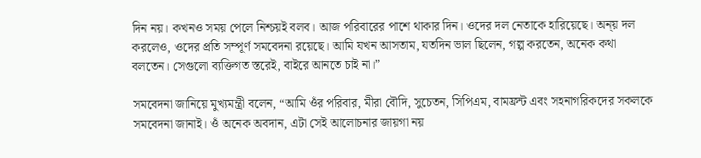দিন নয়। কখনও সময় পেলে নিশ্চয়ই বলব। আজ পরিবারের পাশে থাকার দিন। ওদের দল নেতাকে হারিয়েছে। অন্য় দল করলেও, ওদের প্রতি সম্পূর্ণ সমবেদনা রয়েছে। আমি যখন আসতাম, যতদিন ভাল ছিলেন, গল্প করতেন, অনেক কথা বলতেন। সেগুলো ব্যক্তিগত স্তরেই, বাইরে আনতে চাই না।”

সমবেদনা জানিয়ে মুখ্যমন্ত্রী বলেন, “আমি ওঁর পরিবার, মীরা বৌদি, সুচেতন, সিপিএম, বামফ্রন্ট এবং সহনাগরিকদের সকলকে সমবেদনা জানাই। ওঁ অনেক অবদান, এটা সেই আলোচনার জায়গা নয়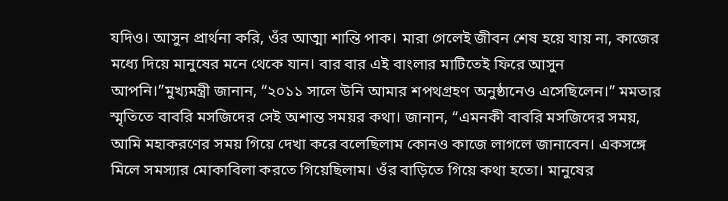যদিও। আসুন প্রার্থনা করি, ওঁর আত্মা শান্তি পাক। মারা গেলেই জীবন শেষ হয়ে যায় না, কাজের মধ্যে দিয়ে মানুষের মনে থেকে যান। বার বার এই বাংলার মাটিতেই ফিরে আসুন আপনি।”মুখ্যমন্ত্রী জানান, “২০১১ সালে উনি আমার শপথগ্রহণ অনুষ্ঠানেও এসেছিলেন।” মমতার স্মৃতিতে বাবরি মসজিদের সেই অশান্ত সময়র কথা। জানান, “এমনকী বাবরি মসজিদের সময়, আমি মহাকরণের সময় গিয়ে দেখা করে বলেছিলাম কোনও কাজে লাগলে জানাবেন। একসঙ্গে মিলে সমস্যার মোকাবিলা করতে গিয়েছিলাম। ওঁর বাড়িতে গিয়ে কথা হতো। মানুষের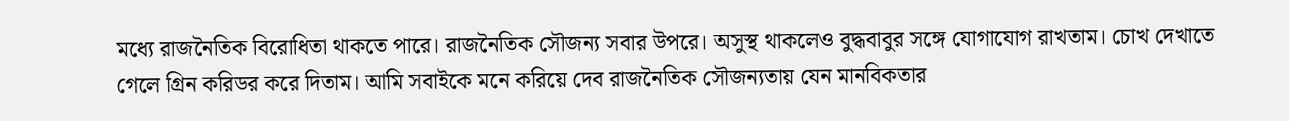মধ্যে রাজনৈতিক বিরোধিতা থাকতে পারে। রাজনৈতিক সৌজন্য সবার উপরে। অসুস্থ থাকলেও বুদ্ধবাবুর সঙ্গে যোগাযোগ রাখতাম। চোখ দেখাতে গেলে গ্রিন করিডর করে দিতাম। আমি সবাইকে মনে করিয়ে দেব রাজনৈতিক সৌজন্যতায় যেন মানবিকতার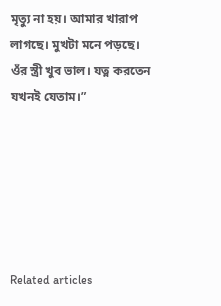মৃত্যু না হয়। আমার খারাপ লাগছে। মুখটা মনে পড়ছে। ওঁর স্ত্রী খুব ভাল। যত্ন করতেন যখনই যেতাম।”






Related articles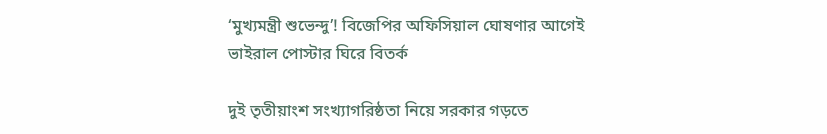‘মুখ্যমন্ত্রী শুভেন্দু’! বিজেপির অফিসিয়াল ঘোষণার আগেই ভাইরাল পোস্টার ঘিরে বিতর্ক

দুই তৃতীয়াংশ সংখ্যাগরিষ্ঠতা নিয়ে সরকার গড়তে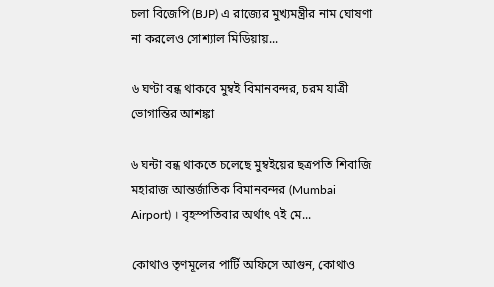চলা বিজেপি (BJP) এ রাজ্যের মুখ্যমন্ত্রীর নাম ঘোষণা না করলেও সোশ্যাল মিডিয়ায়...

৬ ঘণ্টা বন্ধ থাকবে মুম্বই বিমানবন্দর, চরম যাত্রী ভোগান্তির আশঙ্কা

৬ ঘন্টা বন্ধ থাকতে চলেছে মুম্বইয়ের ছত্রপতি শিবাজি মহারাজ আন্তর্জাতিক বিমানবন্দর (Mumbai Airport) । বৃহস্পতিবার অর্থাৎ ৭ই মে...

কোথাও তৃণমূলের পার্টি অফিসে আগুন, কোথাও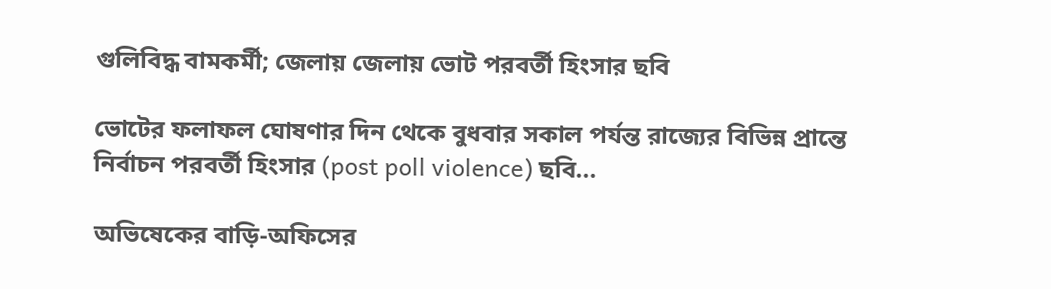গুলিবিদ্ধ বামকর্মী; জেলায় জেলায় ভোট পরবর্তী হিংসার ছবি

ভোটের ফলাফল ঘোষণার দিন থেকে বুধবার সকাল পর্যন্ত রাজ্যের বিভিন্ন প্রান্তে নির্বাচন পরবর্তী হিংসার (post poll violence) ছবি...

অভিষেকের বাড়ি-অফিসের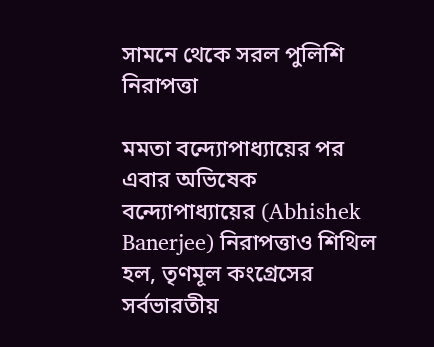সামনে থেকে সরল পুলিশি নিরাপত্তা

মমতা বন্দ্যোপাধ্যায়ের পর এবার অভিষেক বন্দ্যোপাধ্যায়ের (Abhishek Banerjee) নিরাপত্তাও শিথিল হল, তৃণমূল কংগ্রেসের সর্বভারতীয়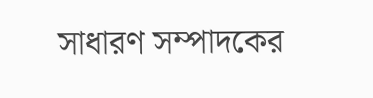সাধারণ সম্পাদকের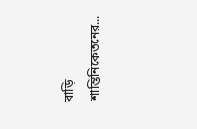বাড়ি শান্তিনিকেতনের...